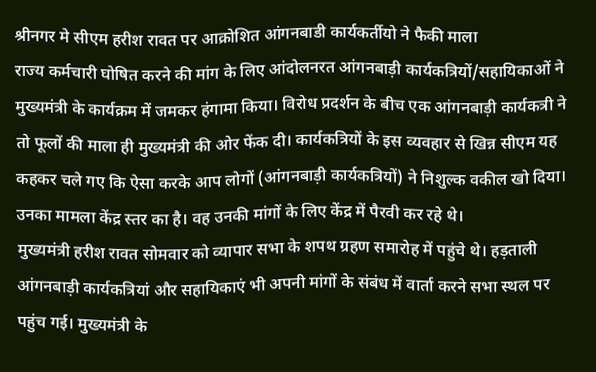श्रीनगर मे सीएम हरीश रावत पर आक्रोशित आंगनबाडी कार्यकर्तीयो ने फैकी माला
राज्य कर्मचारी घोषित करने की मांग के लिए आंदोलनरत आंगनबाड़ी कार्यकत्रियों/सहायिकाओं ने मुख्यमंत्री के कार्यक्रम में जमकर हंगामा किया। विरोध प्रदर्शन के बीच एक आंगनबाड़ी कार्यकत्री ने तो फूलों की माला ही मुख्यमंत्री की ओर फेंक दी। कार्यकत्रियों के इस व्यवहार से खिन्न सीएम यह कहकर चले गए कि ऐसा करके आप लोगों (आंगनबाड़ी कार्यकत्रियों) ने निशुल्क वकील खो दिया। उनका मामला केंद्र स्तर का है। वह उनकी मांगों के लिए केंद्र में पैरवी कर रहे थे।
मुख्यमंत्री हरीश रावत सोमवार को व्यापार सभा के शपथ ग्रहण समारोह में पहुंचे थे। हड़ताली आंगनबाड़ी कार्यकत्रियां और सहायिकाएं भी अपनी मांगों के संबंध में वार्ता करने सभा स्थल पर पहुंच गई। मुख्यमंत्री के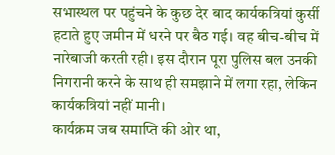सभास्थल पर पहुंचने के कुछ देर बाद कार्यकत्रियां कुर्सी हटाते हुए जमीन में धरने पर बैठ गई। वह बीच-बीच में नारेबाजी करती रही। इस दौरान पूरा पुलिस बल उनकी निगरानी करने के साथ ही समझाने में लगा रहा, लेकिन कार्यकत्रियां नहीं मानी।
कार्यक्रम जब समाप्ति की ओर था,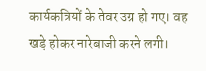कार्यकत्रियों के तेवर उग्र हो गए। वह खड़े होकर नारेबाजी करने लगी।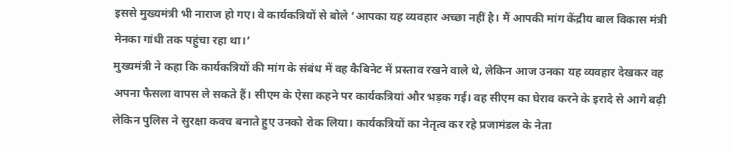इससे मुख्यमंत्री भी नाराज हो गए। वे कार्यकत्रियों से बोले ‘आपका यह व्यवहार अच्छा नहीं है। मैं आपकी मांग केंद्रीय बाल विकास मंत्री मेनका गांधी तक पहुंचा रहा था।’
मुख्यमंत्री ने कहा कि कार्यकत्रियों की मांग के संबंध में वह कैबिनेट में प्रस्ताव रखने वाले थे, लेकिन आज उनका यह व्यवहार देखकर वह अपना फैसला वापस ले सकते हैं। सीएम के ऐसा कहने पर कार्यकत्रियां और भड़क गई। वह सीएम का घेराव करने के इरादे से आगे बढ़ी लेकिन पुलिस ने सुरक्षा कवच बनाते हुए उनको रोक लिया। कार्यकत्रियों का नेतृत्व कर रहे प्रजामंडल के नेता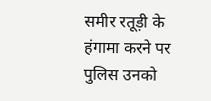समीर रतूड़ी के हंगामा करने पर पुलिस उनको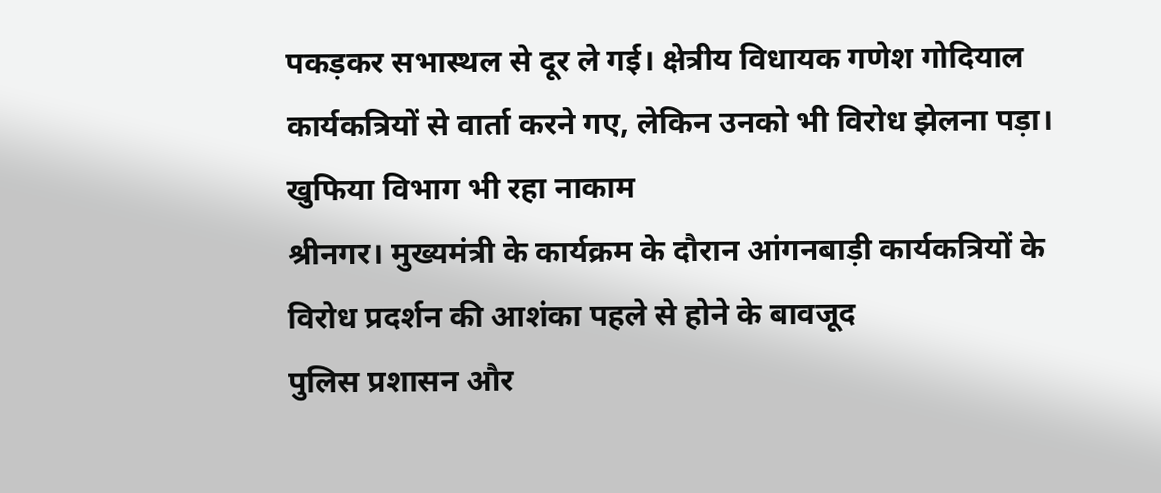पकड़कर सभास्थल से दूर ले गई। क्षेत्रीय विधायक गणेश गोदियाल कार्यकत्रियों से वार्ता करने गए, लेकिन उनको भी विरोध झेलना पड़ा।
खुफिया विभाग भी रहा नाकाम
श्रीनगर। मुख्यमंत्री के कार्यक्रम के दौरान आंगनबाड़ी कार्यकत्रियों के विरोध प्रदर्शन की आशंका पहले से होने के बावजूद
पुलिस प्रशासन और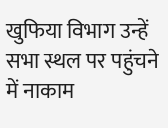खुफिया विभाग उन्हें सभा स्थल पर पहुंचने में नाकाम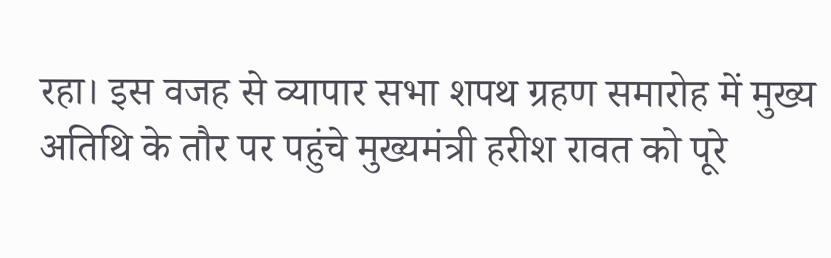रहा। इस वजह से व्यापार सभा शपथ ग्रहण समारोह में मुख्य अतिथि के तौर पर पहुंचे मुख्यमंत्री हरीश रावत को पूरे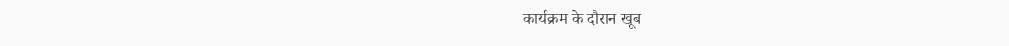कार्यक्रम के दौरान खूब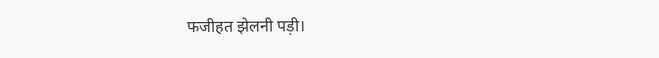फजीहत झेलनी पड़ी।